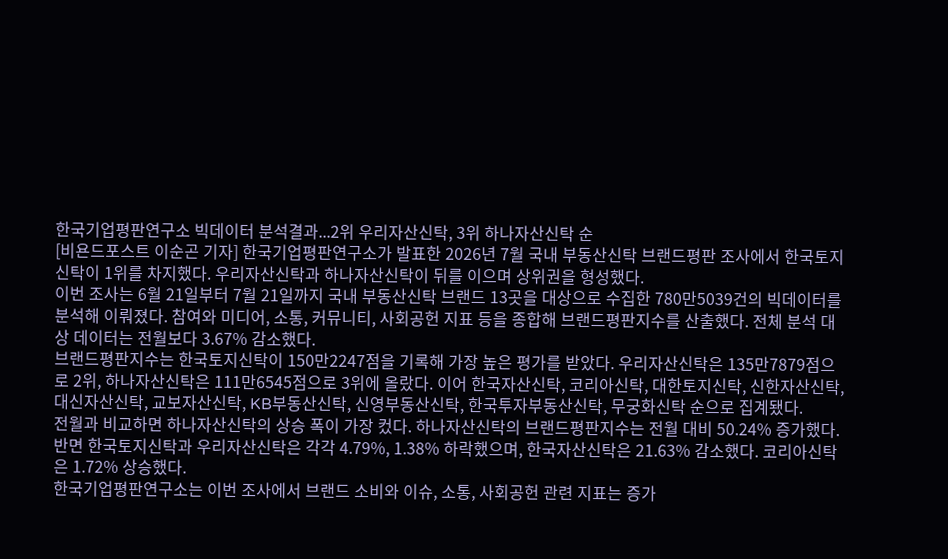한국기업평판연구소 빅데이터 분석결과...2위 우리자산신탁, 3위 하나자산신탁 순
[비욘드포스트 이순곤 기자] 한국기업평판연구소가 발표한 2026년 7월 국내 부동산신탁 브랜드평판 조사에서 한국토지신탁이 1위를 차지했다. 우리자산신탁과 하나자산신탁이 뒤를 이으며 상위권을 형성했다.
이번 조사는 6월 21일부터 7월 21일까지 국내 부동산신탁 브랜드 13곳을 대상으로 수집한 780만5039건의 빅데이터를 분석해 이뤄졌다. 참여와 미디어, 소통, 커뮤니티, 사회공헌 지표 등을 종합해 브랜드평판지수를 산출했다. 전체 분석 대상 데이터는 전월보다 3.67% 감소했다.
브랜드평판지수는 한국토지신탁이 150만2247점을 기록해 가장 높은 평가를 받았다. 우리자산신탁은 135만7879점으로 2위, 하나자산신탁은 111만6545점으로 3위에 올랐다. 이어 한국자산신탁, 코리아신탁, 대한토지신탁, 신한자산신탁, 대신자산신탁, 교보자산신탁, KB부동산신탁, 신영부동산신탁, 한국투자부동산신탁, 무궁화신탁 순으로 집계됐다.
전월과 비교하면 하나자산신탁의 상승 폭이 가장 컸다. 하나자산신탁의 브랜드평판지수는 전월 대비 50.24% 증가했다. 반면 한국토지신탁과 우리자산신탁은 각각 4.79%, 1.38% 하락했으며, 한국자산신탁은 21.63% 감소했다. 코리아신탁은 1.72% 상승했다.
한국기업평판연구소는 이번 조사에서 브랜드 소비와 이슈, 소통, 사회공헌 관련 지표는 증가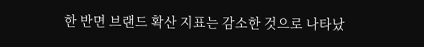한 반면 브랜드 확산 지표는 감소한 것으로 나타났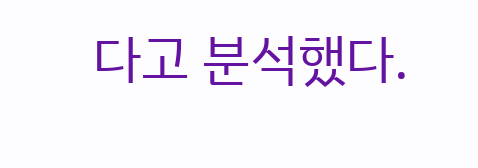다고 분석했다.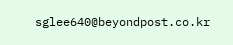sglee640@beyondpost.co.kr